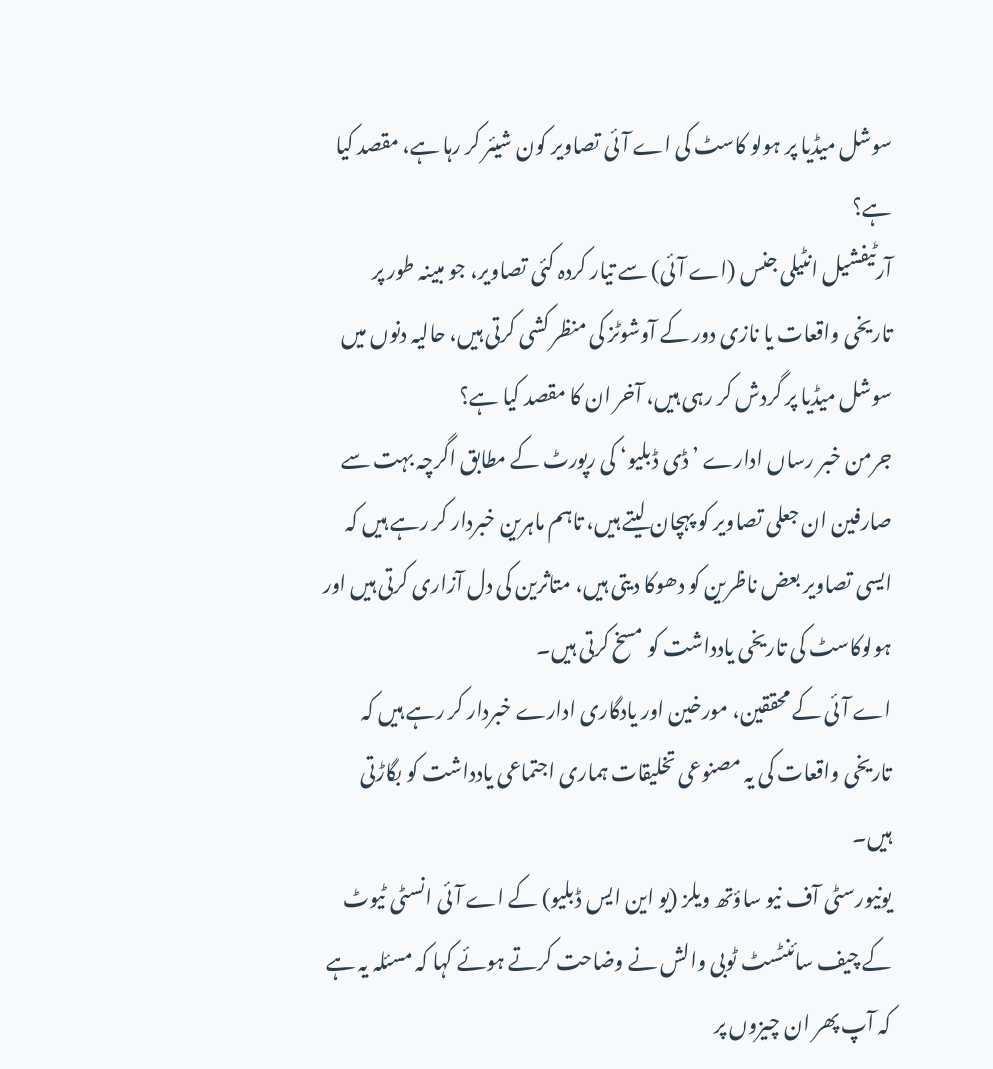سوشل میڈیا پر ہولو کاسٹ کی اے آئی تصاویر کون شیئر کر رہا ہے، مقصد کیا ہے؟
آرٹیفشیل انٹیلی جنس (اے آئی) سے تیار کردہ کئی تصاویر، جو مبینہ طور پر تاریخی واقعات یا نازی دور کے آوشوٹز کی منظر کشی کرتی ہیں، حالیہ دنوں میں سوشل میڈیا پر گردش کر رہی ہیں، آخر ان کا مقصد کیا ہے؟
جرمن خبر رساں ادارے ’ڈی ڈبلیو‘ کی رپورٹ کے مطابق اگرچہ بہت سے صارفین ان جعلی تصاویر کو پہچان لیتے ہیں، تاہم ماہرین خبردار کر رہے ہیں کہ ایسی تصاویر بعض ناظرین کو دھوکا دیتی ہیں، متاثرین کی دل آزاری کرتی ہیں اور ہولوکاسٹ کی تاریخی یادداشت کو مسخ کرتی ہیں۔
اے آئی کے محققین، مورخین اور یادگاری ادارے خبردار کر رہے ہیں کہ تاریخی واقعات کی یہ مصنوعی تخلیقات ہماری اجتماعی یادداشت کو بگاڑتی ہیں۔
یونیورسٹی آف نیو ساؤتھ ویلز (یو این ایس ڈبلیو) کے اے آئی انسٹی ٹیوٹ کے چیف سائنٹسٹ ٹوبی والش نے وضاحت کرتے ہوئے کہا کہ مسئلہ یہ ہے کہ آپ پھر ان چیزوں پر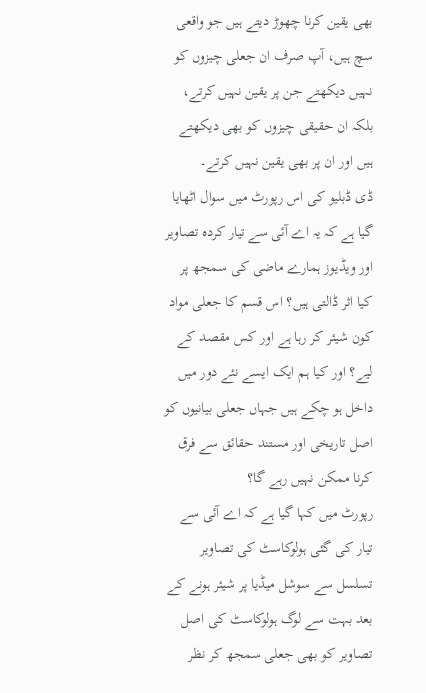بھی یقین کرنا چھوڑ دیتے ہیں جو واقعی سچ ہیں، آپ صرف ان جعلی چیزوں کو نہیں دیکھتے جن پر یقین نہیں کرتے، بلکہ ان حقیقی چیزوں کو بھی دیکھتے ہیں اور ان پر بھی یقین نہیں کرتے۔
ڈی ڈبلیو کی اس رپورٹ میں سوال اٹھایا گیا ہے کہ یہ اے آئی سے تیار کردہ تصاویر اور ویڈیوز ہمارے ماضی کی سمجھ پر کیا اثر ڈالتی ہیں؟ اس قسم کا جعلی مواد کون شیئر کر رہا ہے اور کس مقصد کے لیے؟ اور کیا ہم ایک ایسے نئے دور میں داخل ہو چکے ہیں جہاں جعلی بیانیوں کو اصل تاریخی اور مستند حقائق سے فرق کرنا ممکن نہیں رہے گا؟
رپورٹ میں کہا گیا ہے کہ اے آئی سے تیار کی گئی ہولوکاسٹ کی تصاویر تسلسل سے سوشل میڈیا پر شیئر ہونے کے بعد بہت سے لوگ ہولوکاسٹ کی اصل تصاویر کو بھی جعلی سمجھ کر نظر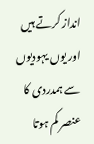انداز کرتے ہیں اور یوں یہودیوں سے ہمدردی کا عنصر کم ہوتا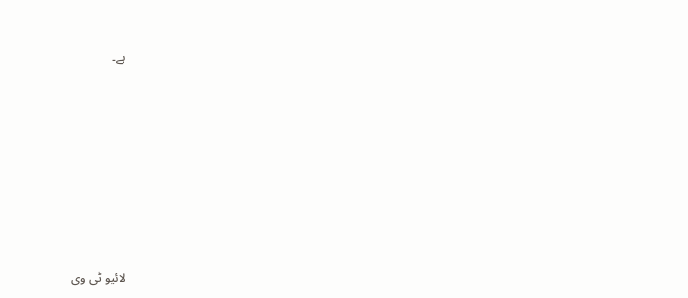ہے۔












لائیو ٹی وی